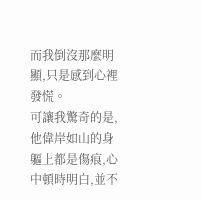而我倒沒那麼明顯,只是感到心裡發慌。
可讓我驚奇的是,他偉岸如山的身軀上都是傷痕,心中頓時明白,並不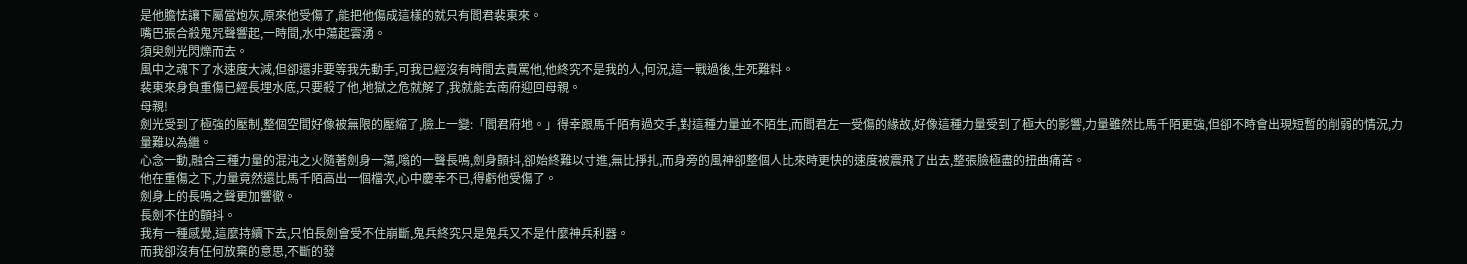是他膽怯讓下屬當炮灰,原來他受傷了,能把他傷成這樣的就只有閻君裴東來。
嘴巴張合殺鬼咒聲響起,一時間,水中蕩起雲湧。
須臾劍光閃爍而去。
風中之魂下了水速度大減,但卻還非要等我先動手,可我已經沒有時間去責罵他,他終究不是我的人,何況,這一戰過後,生死難料。
裴東來身負重傷已經長埋水底,只要殺了他,地獄之危就解了,我就能去南府迎回母親。
母親!
劍光受到了極強的壓制,整個空間好像被無限的壓縮了,臉上一變:「閻君府地。」得幸跟馬千陌有過交手,對這種力量並不陌生,而閻君左一受傷的緣故,好像這種力量受到了極大的影響,力量雖然比馬千陌更強,但卻不時會出現短暫的削弱的情況,力量難以為繼。
心念一動,融合三種力量的混沌之火隨著劍身一蕩,嗡的一聲長鳴,劍身顫抖,卻始終難以寸進,無比掙扎,而身旁的風神卻整個人比來時更快的速度被震飛了出去,整張臉極盡的扭曲痛苦。
他在重傷之下,力量竟然還比馬千陌高出一個檔次,心中慶幸不已,得虧他受傷了。
劍身上的長鳴之聲更加響徹。
長劍不住的顫抖。
我有一種感覺,這麼持續下去,只怕長劍會受不住崩斷,鬼兵終究只是鬼兵又不是什麼神兵利器。
而我卻沒有任何放棄的意思,不斷的發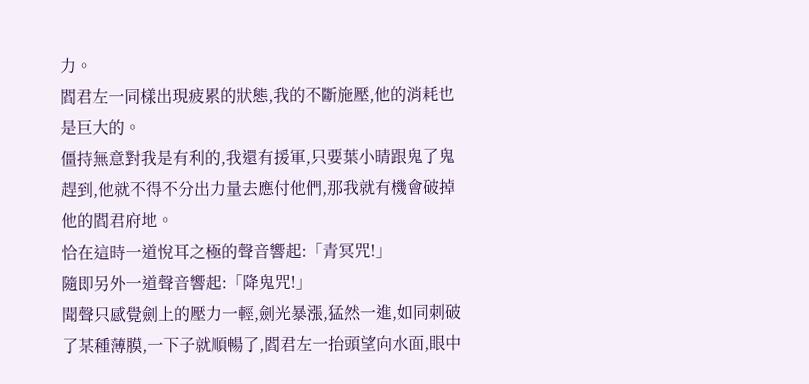力。
閻君左一同樣出現疲累的狀態,我的不斷施壓,他的消耗也是巨大的。
僵持無意對我是有利的,我還有援軍,只要葉小晴跟鬼了鬼趕到,他就不得不分出力量去應付他們,那我就有機會破掉他的閻君府地。
恰在這時一道悅耳之極的聲音響起:「青冥咒!」
隨即另外一道聲音響起:「降鬼咒!」
聞聲只感覺劍上的壓力一輕,劍光暴漲,猛然一進,如同刺破了某種薄膜,一下子就順暢了,閻君左一抬頭望向水面,眼中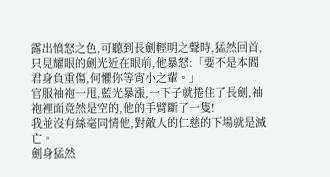露出憤怒之色,可聽到長劍輕明之聲時,猛然回首,只見耀眼的劍光近在眼前,他暴怒:「要不是本閻君身負重傷,何懼你等宵小之輩。」
官服袖袍一甩,藍光暴漲,一下子就捲住了長劍,袖袍裡面竟然是空的,他的手臂斷了一隻!
我並沒有絲毫同情他,對敵人的仁慈的下場就是滅亡。
劍身猛然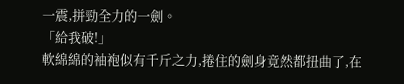一震,拼勁全力的一劍。
「給我破!」
軟綿綿的袖袍似有千斤之力,捲住的劍身竟然都扭曲了,在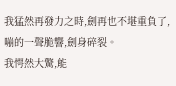我猛然再發力之時,劍再也不堪重負了,嘣的一聲脆響,劍身碎裂。
我愕然大驚,能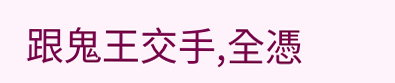跟鬼王交手,全憑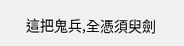這把鬼兵,全憑須臾劍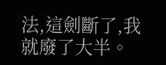法,這劍斷了,我就廢了大半。